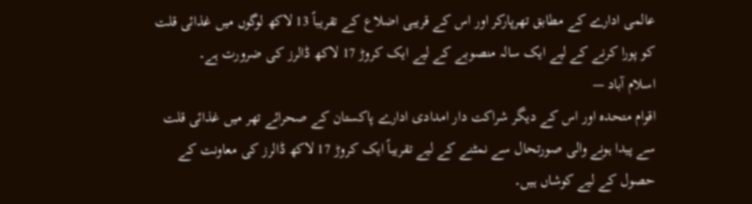عالمی ادارے کے مطابق تھرپارکر اور اس کے قریبی اضلاع کے تقریباً 13 لاکھ لوگوں میں غذائی قلت کو پورا کرنے کے لیے ایک سالہ منصوبے کے لیے ایک کروڑ 17 لاکھ ڈالرز کی ضرورت ہے۔
اسلام آباد —
اقوام متحدہ اور اس کے دیگر شراکت دار امدادی ادارے پاکستان کے صحرائے تھر میں غذائی قلت سے پیدا ہونے والی صورتحال سے نمٹنے کے لیے تقریباً ایک کروڑ 17 لاکھ ڈالرز کی معاونت کے حصول کے لیے کوشاں ہیں۔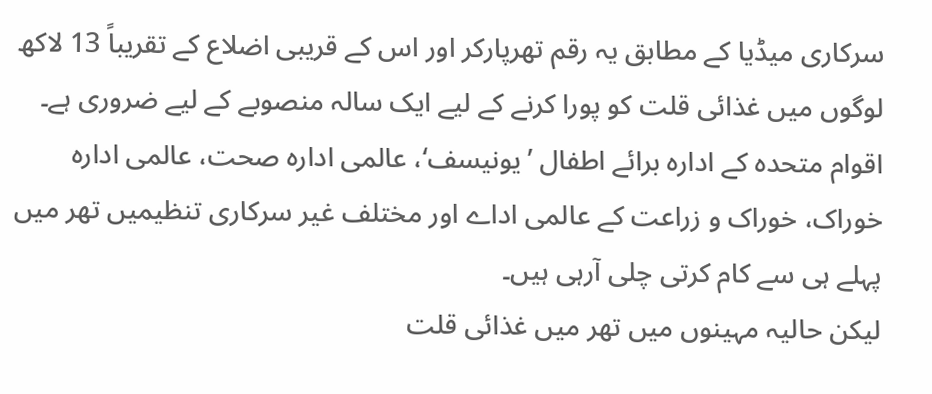سرکاری میڈیا کے مطابق یہ رقم تھرپارکر اور اس کے قریبی اضلاع کے تقریباً 13 لاکھ لوگوں میں غذائی قلت کو پورا کرنے کے لیے ایک سالہ منصوبے کے لیے ضروری ہے۔
اقوام متحدہ کے ادارہ برائے اطفال ’یونیسف‘، عالمی ادارہ صحت، عالمی ادارہ خوراک، خوراک و زراعت کے عالمی اداے اور مختلف غیر سرکاری تنظیمیں تھر میں پہلے ہی سے کام کرتی چلی آرہی ہیں۔
لیکن حالیہ مہینوں میں تھر میں غذائی قلت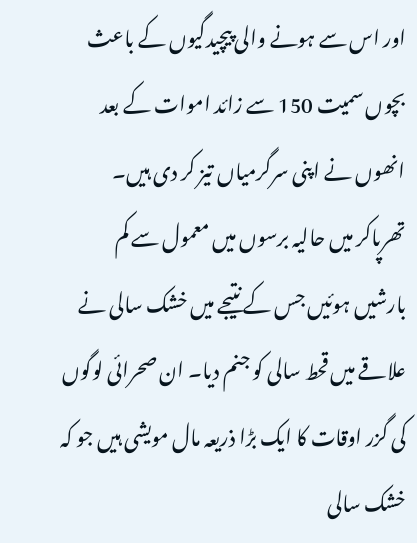اور اس سے ہونے والی پیچیدگیوں کے باعث بچوں سمیت 150 سے زائد اموات کے بعد انھوں نے اپنی سرگرمیاں تیز کر دی ہیں۔
تھرپاکر میں حالیہ برسوں میں معمول سے کم بارشیں ہوئیں جس کے نتیجے میں خشک سالی نے علاقے میں قحط سالی کو جنم دیا۔ ان صحرائی لوگوں کی گزر اوقات کا ایک بڑا ذریعہ مال مویشی ہیں جو کہ خشک سالی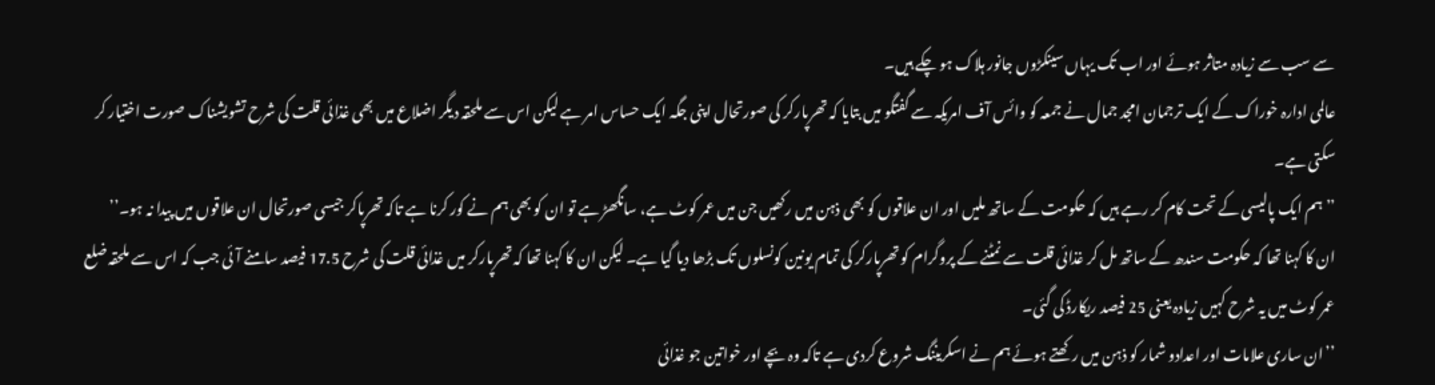سے سب سے زیادہ متاثر ہوئے اور اب تک یہاں سینکڑوں جانور ہلاک ہو چکے ہیں۔
عالمی ادارہ خوراک کے ایک ترجمان امجد جمال نے جمعہ کو وائس آف امریکہ سے گفتگو میں بتایا کہ تھرپارکر کی صورتحال اپنی جگہ ایک حساس امر ہے لیکن اس سے ملحقہ دیگر اضلاع میں بھی غذائی قلت کی شرح تشویشناک صورت اختیار کر سکتی ہے۔
’’ہم ایک پالیسی کے تحت کام کر رہے ہیں کہ حکومت کے ساتھ ملیں اور ان علاقوں کو بھی ذہن میں رکھیں جن میں عمر کوٹ ہے، سانگھڑ ہے تو ان کو بھی ہم نے کور کرنا ہے تاکہ تھرپاکر جیسی صورتحال ان علاقوں میں پیدا نہ ہو۔’’
ان کا کہنا تھا کہ حکومت سندھ کے ساتھ مل کر غذائی قلت سے نمٹنے کے پروگرام کو تھرپارکر کی تمام یونین کونسلوں تک بڑھا دیا گیا ہے۔ لیکن ان کا کہنا تھا کہ تھرپارکر میں غذائی قلت کی شرح 17.5 فیصد سامنے آئی جب کہ اس سے ملحقہ ضلع عمر کوٹ میں یہ شرح کہیں زیادہ یعنی 25 فیصد ریکارڈ کی گئی۔
’’ان ساری علامات اور اعدادو شمار کو ذہن میں رکھتے ہوئے ہم نے اسکریننگ شروع کردی ہے تاکہ وہ بچے اور خواتین جو غذائی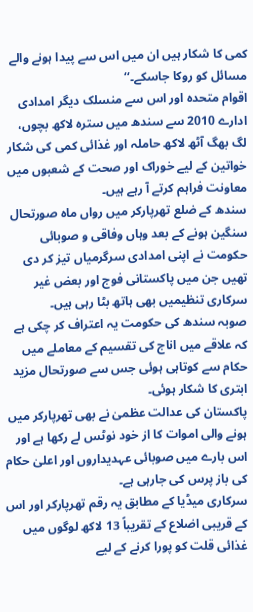کمی کا شکار ہیں ان میں اس سے پیدا ہونے والے مسائل کو روکا جاسکے۔‘‘
اقوام متحدہ اور اس سے منسلک دیگر امدادی ادارے 2010 سے سندھ میں سترہ لاکھ بچوں، لگ بھگ آٹھ لاکھ حاملہ اور غذائی کمی کی شکار خواتین کے لیے خوراک اور صحت کے شعبوں میں معاونت فراہم کرتے آ رہے ہیں۔
سندھ کے ضلع تھرپارکر میں رواں ماہ صورتحال سنگین ہونے کے بعد وہاں وفاقی و صوبائی حکومت نے اپنی امدادی سرگرمیاں تیز کر دی تھیں جن میں پاکستانی فوج اور بعض غیر سرکاری تنظیمیں بھی ہاتھ بٹا رہی ہیں۔
صوبہ سندھ کی حکومت یہ اعتراف کر چکی ہے کہ علاقے میں اناج کی تقسیم کے معاملے میں حکام سے کوتاہی ہوئی جس سے صورتحال مزید ابتری کا شکار ہوئی۔
پاکستان کی عدالت عظمیٰ نے بھی تھرپارکر میں ہونے والی اموات کا از خود نوٹس لے رکھا ہے اور اس بارے میں صوبائی عہدیداروں اور اعلیٰ حکام کی باز پرس کی جارہی ہے۔
سرکاری میڈیا کے مطابق یہ رقم تھرپارکر اور اس کے قریبی اضلاع کے تقریباً 13 لاکھ لوگوں میں غذائی قلت کو پورا کرنے کے لیے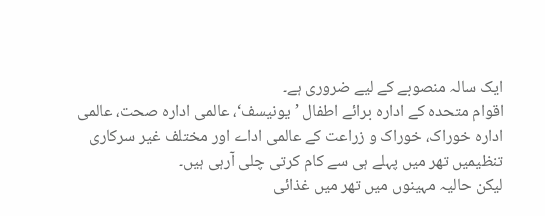ایک سالہ منصوبے کے لیے ضروری ہے۔
اقوام متحدہ کے ادارہ برائے اطفال ’یونیسف‘، عالمی ادارہ صحت، عالمی ادارہ خوراک، خوراک و زراعت کے عالمی اداے اور مختلف غیر سرکاری تنظیمیں تھر میں پہلے ہی سے کام کرتی چلی آرہی ہیں۔
لیکن حالیہ مہینوں میں تھر میں غذائی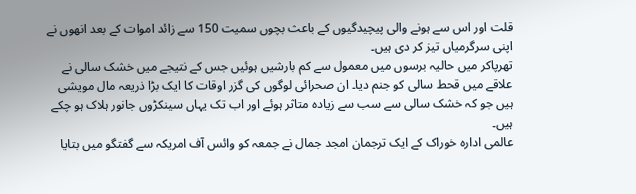قلت اور اس سے ہونے والی پیچیدگیوں کے باعث بچوں سمیت 150 سے زائد اموات کے بعد انھوں نے اپنی سرگرمیاں تیز کر دی ہیں۔
تھرپاکر میں حالیہ برسوں میں معمول سے کم بارشیں ہوئیں جس کے نتیجے میں خشک سالی نے علاقے میں قحط سالی کو جنم دیا۔ ان صحرائی لوگوں کی گزر اوقات کا ایک بڑا ذریعہ مال مویشی ہیں جو کہ خشک سالی سے سب سے زیادہ متاثر ہوئے اور اب تک یہاں سینکڑوں جانور ہلاک ہو چکے ہیں۔
عالمی ادارہ خوراک کے ایک ترجمان امجد جمال نے جمعہ کو وائس آف امریکہ سے گفتگو میں بتایا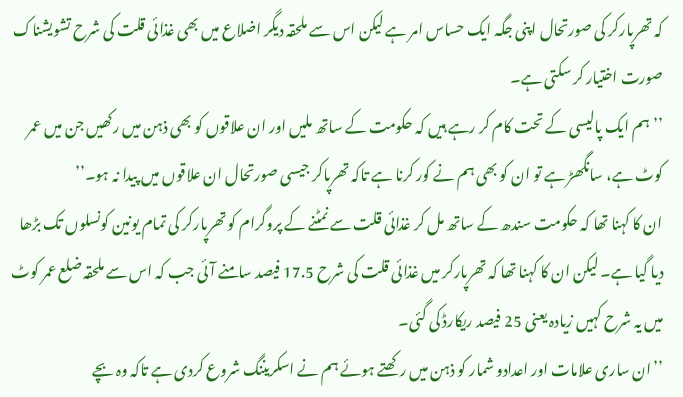کہ تھرپارکر کی صورتحال اپنی جگہ ایک حساس امر ہے لیکن اس سے ملحقہ دیگر اضلاع میں بھی غذائی قلت کی شرح تشویشناک صورت اختیار کر سکتی ہے۔
’’ہم ایک پالیسی کے تحت کام کر رہے ہیں کہ حکومت کے ساتھ ملیں اور ان علاقوں کو بھی ذہن میں رکھیں جن میں عمر کوٹ ہے، سانگھڑ ہے تو ان کو بھی ہم نے کور کرنا ہے تاکہ تھرپاکر جیسی صورتحال ان علاقوں میں پیدا نہ ہو۔’’
ان کا کہنا تھا کہ حکومت سندھ کے ساتھ مل کر غذائی قلت سے نمٹنے کے پروگرام کو تھرپارکر کی تمام یونین کونسلوں تک بڑھا دیا گیا ہے۔ لیکن ان کا کہنا تھا کہ تھرپارکر میں غذائی قلت کی شرح 17.5 فیصد سامنے آئی جب کہ اس سے ملحقہ ضلع عمر کوٹ میں یہ شرح کہیں زیادہ یعنی 25 فیصد ریکارڈ کی گئی۔
’’ان ساری علامات اور اعدادو شمار کو ذہن میں رکھتے ہوئے ہم نے اسکریننگ شروع کردی ہے تاکہ وہ بچے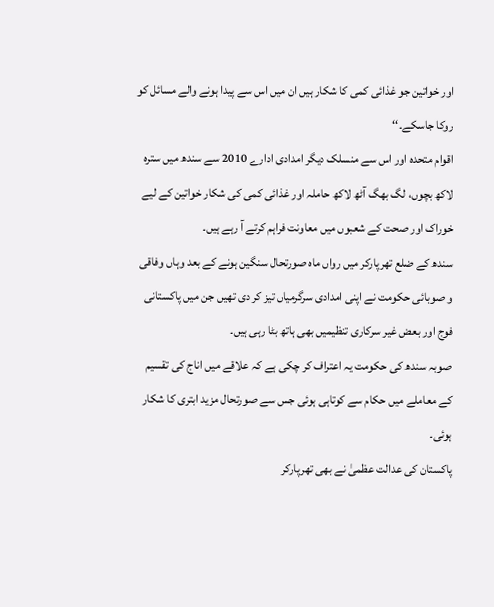اور خواتین جو غذائی کمی کا شکار ہیں ان میں اس سے پیدا ہونے والے مسائل کو روکا جاسکے۔‘‘
اقوام متحدہ اور اس سے منسلک دیگر امدادی ادارے 2010 سے سندھ میں سترہ لاکھ بچوں، لگ بھگ آٹھ لاکھ حاملہ اور غذائی کمی کی شکار خواتین کے لیے خوراک اور صحت کے شعبوں میں معاونت فراہم کرتے آ رہے ہیں۔
سندھ کے ضلع تھرپارکر میں رواں ماہ صورتحال سنگین ہونے کے بعد وہاں وفاقی و صوبائی حکومت نے اپنی امدادی سرگرمیاں تیز کر دی تھیں جن میں پاکستانی فوج اور بعض غیر سرکاری تنظیمیں بھی ہاتھ بٹا رہی ہیں۔
صوبہ سندھ کی حکومت یہ اعتراف کر چکی ہے کہ علاقے میں اناج کی تقسیم کے معاملے میں حکام سے کوتاہی ہوئی جس سے صورتحال مزید ابتری کا شکار ہوئی۔
پاکستان کی عدالت عظمیٰ نے بھی تھرپارکر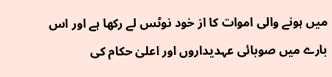میں ہونے والی اموات کا از خود نوٹس لے رکھا ہے اور اس بارے میں صوبائی عہدیداروں اور اعلیٰ حکام کی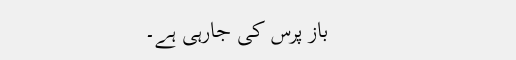باز پرس کی جارہی ہے۔